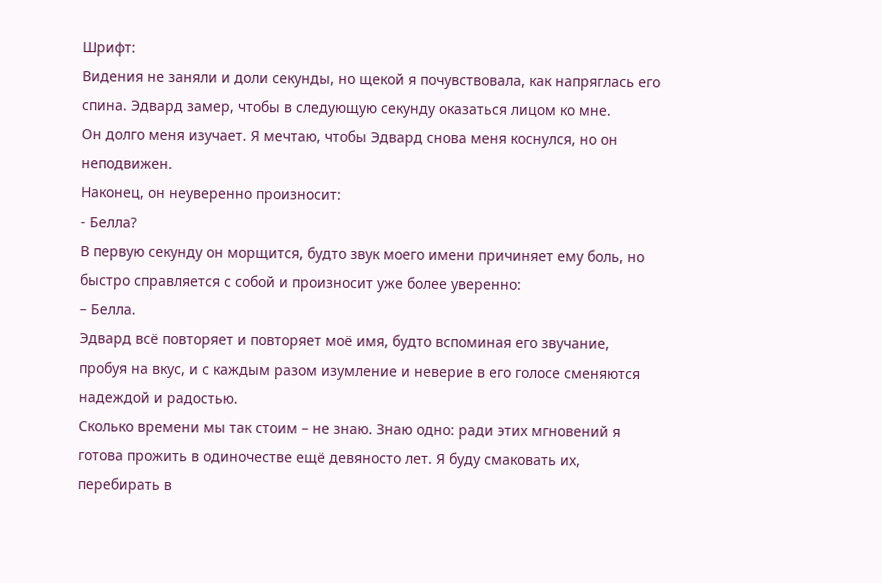Шрифт:
Видения не заняли и доли секунды, но щекой я почувствовала, как напряглась его спина. Эдвард замер, чтобы в следующую секунду оказаться лицом ко мне.
Он долго меня изучает. Я мечтаю, чтобы Эдвард снова меня коснулся, но он неподвижен.
Наконец, он неуверенно произносит:
- Белла?
В первую секунду он морщится, будто звук моего имени причиняет ему боль, но быстро справляется с собой и произносит уже более уверенно:
– Белла.
Эдвард всё повторяет и повторяет моё имя, будто вспоминая его звучание, пробуя на вкус, и с каждым разом изумление и неверие в его голосе сменяются надеждой и радостью.
Сколько времени мы так стоим – не знаю. Знаю одно: ради этих мгновений я готова прожить в одиночестве ещё девяносто лет. Я буду смаковать их, перебирать в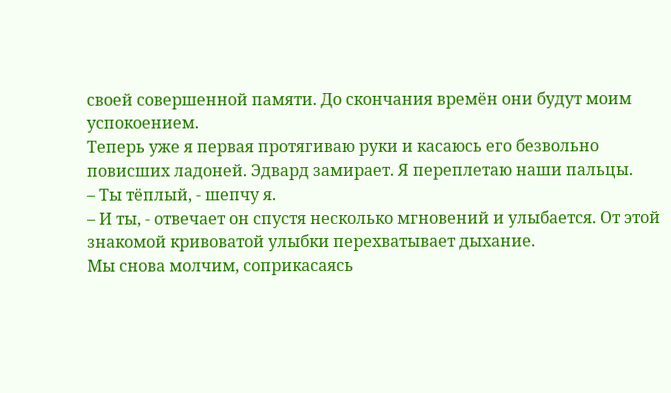своей совершенной памяти. До скончания времён они будут моим успокоением.
Теперь уже я первая протягиваю руки и касаюсь его безвольно повисших ладоней. Эдвард замирает. Я переплетаю наши пальцы.
– Ты тёплый, - шепчу я.
– И ты, - отвечает он спустя несколько мгновений и улыбается. От этой знакомой кривоватой улыбки перехватывает дыхание.
Мы снова молчим, соприкасаясь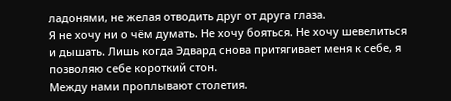ладонями, не желая отводить друг от друга глаза.
Я не хочу ни о чём думать. Не хочу бояться. Не хочу шевелиться и дышать. Лишь когда Эдвард снова притягивает меня к себе, я позволяю себе короткий стон.
Между нами проплывают столетия.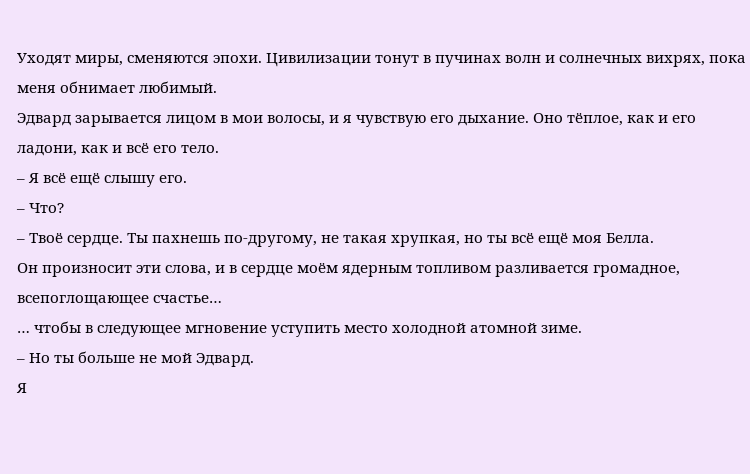Уходят миры, сменяются эпохи. Цивилизации тонут в пучинах волн и солнечных вихрях, пока меня обнимает любимый.
Эдвард зарывается лицом в мои волосы, и я чувствую его дыхание. Оно тёплое, как и его ладони, как и всё его тело.
– Я всё ещё слышу его.
– Что?
– Твоё сердце. Ты пахнешь по-другому, не такая хрупкая, но ты всё ещё моя Белла.
Он произносит эти слова, и в сердце моём ядерным топливом разливается громадное, всепоглощающее счастье…
… чтобы в следующее мгновение уступить место холодной атомной зиме.
– Но ты больше не мой Эдвард.
Я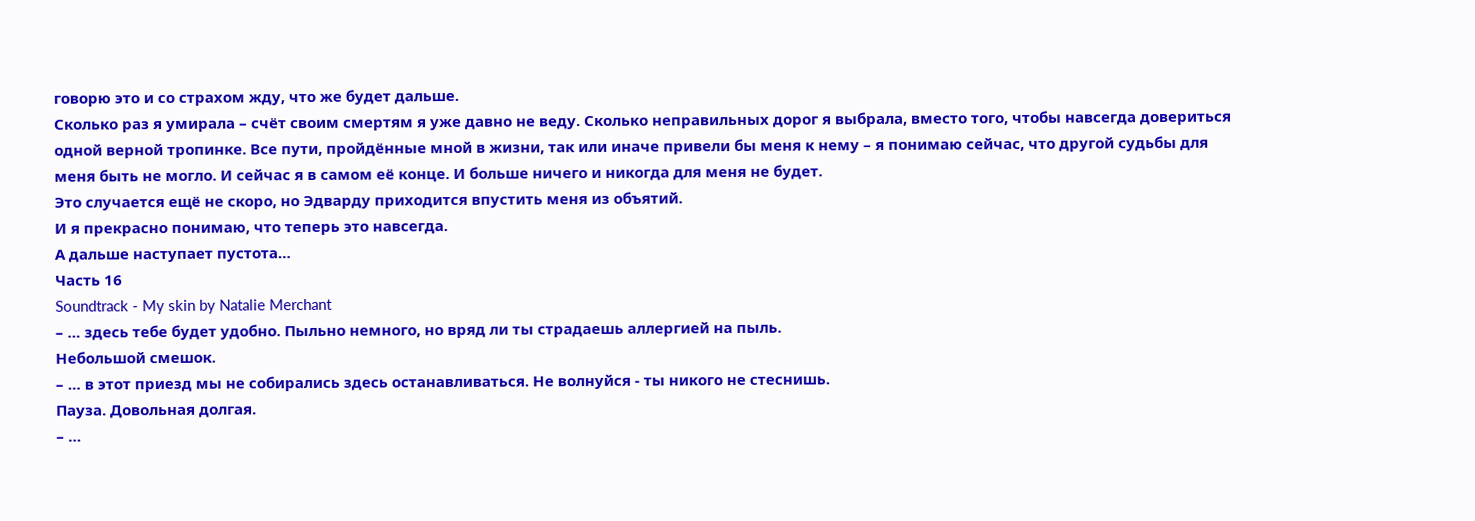говорю это и со страхом жду, что же будет дальше.
Сколько раз я умирала – счёт своим смертям я уже давно не веду. Сколько неправильных дорог я выбрала, вместо того, чтобы навсегда довериться одной верной тропинке. Все пути, пройдённые мной в жизни, так или иначе привели бы меня к нему – я понимаю сейчас, что другой судьбы для меня быть не могло. И сейчас я в самом её конце. И больше ничего и никогда для меня не будет.
Это случается ещё не скоро, но Эдварду приходится впустить меня из объятий.
И я прекрасно понимаю, что теперь это навсегда.
А дальше наступает пустота…
Часть 16
Soundtrack - My skin by Natalie Merchant
– … здесь тебе будет удобно. Пыльно немного, но вряд ли ты страдаешь аллергией на пыль.
Небольшой смешок.
– … в этот приезд мы не собирались здесь останавливаться. Не волнуйся - ты никого не стеснишь.
Пауза. Довольная долгая.
– …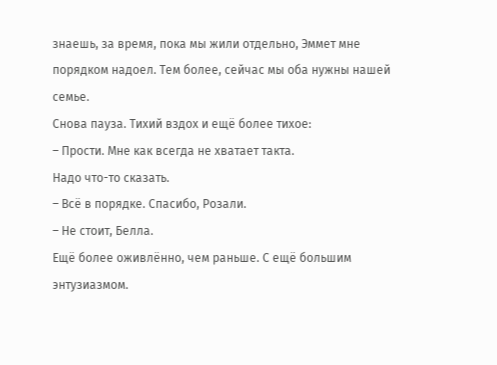знаешь, за время, пока мы жили отдельно, Эммет мне порядком надоел. Тем более, сейчас мы оба нужны нашей семье.
Снова пауза. Тихий вздох и ещё более тихое:
– Прости. Мне как всегда не хватает такта.
Надо что-то сказать.
– Всё в порядке. Спасибо, Розали.
– Не стоит, Белла.
Ещё более оживлённо, чем раньше. С ещё большим энтузиазмом.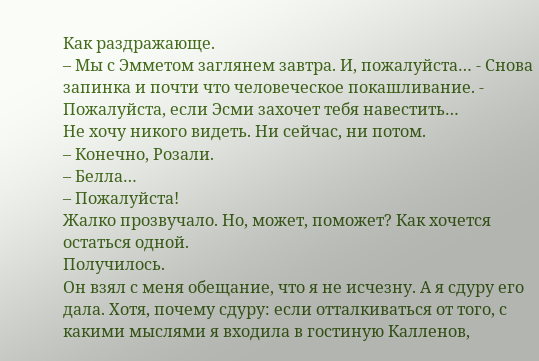Как раздражающе.
– Мы с Эмметом заглянем завтра. И, пожалуйста… - Снова запинка и почти что человеческое покашливание. - Пожалуйста, если Эсми захочет тебя навестить…
Не хочу никого видеть. Ни сейчас, ни потом.
– Конечно, Розали.
– Белла…
– Пожалуйста!
Жалко прозвучало. Но, может, поможет? Как хочется остаться одной.
Получилось.
Он взял с меня обещание, что я не исчезну. А я сдуру его дала. Хотя, почему сдуру: если отталкиваться от того, с какими мыслями я входила в гостиную Калленов,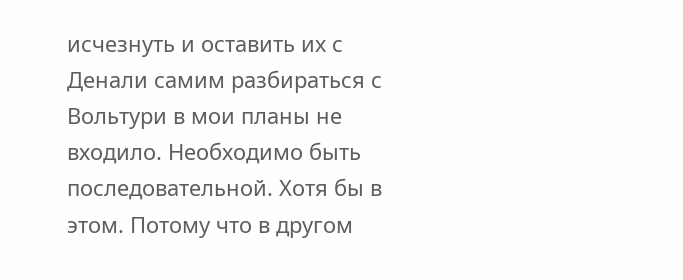исчезнуть и оставить их с Денали самим разбираться с Вольтури в мои планы не входило. Необходимо быть последовательной. Хотя бы в этом. Потому что в другом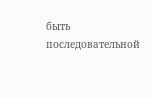быть последовательной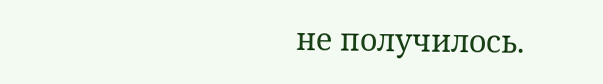не получилось.